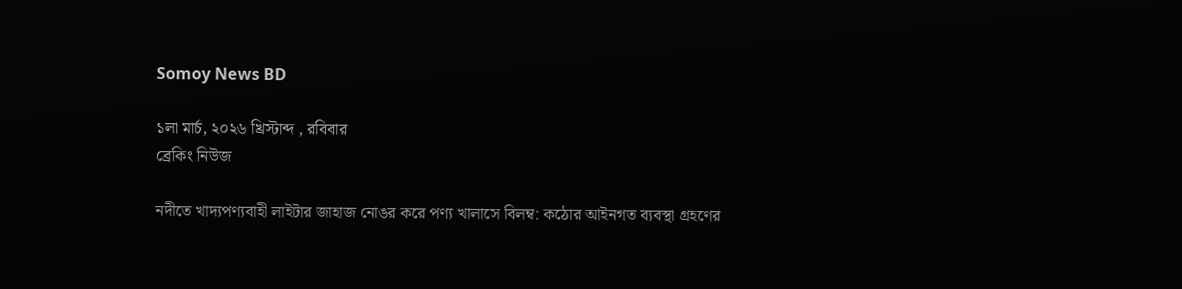Somoy News BD

১লা মার্চ, ২০২৬ খ্রিস্টাব্দ , রবিবার
ব্রেকিং নিউজ

নদীতে খাদ্যপণ্যবাহী লাইটার জাহাজ নোঙর করে পণ্য খালাসে বিলম্ব: কঠোর আইনগত ব্যবস্থা গ্রহণের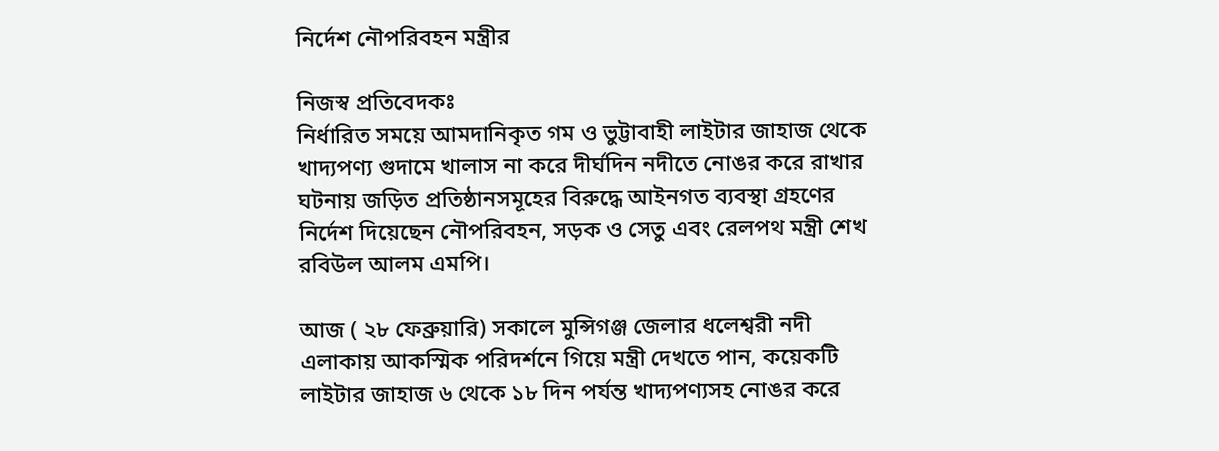নির্দেশ নৌপরিবহন মন্ত্রীর

নিজস্ব প্রতিবেদকঃ
নির্ধারিত সময়ে আমদানিকৃত গম ও ভুট্টাবাহী লাইটার জাহাজ থেকে খাদ্যপণ্য গুদামে খালাস না করে দীর্ঘদিন নদীতে নোঙর করে রাখার ঘটনায় জড়িত প্রতিষ্ঠানসমূহের বিরুদ্ধে আইনগত ব্যবস্থা গ্রহণের নির্দেশ দিয়েছেন নৌপরিবহন, সড়ক ও সেতু এবং রেলপথ মন্ত্রী শেখ রবিউল আলম এমপি।

আজ ( ২৮ ফেব্রুয়ারি) সকালে মুন্সিগঞ্জ জেলার ধলেশ্বরী নদী এলাকায় আকস্মিক পরিদর্শনে গিয়ে মন্ত্রী দেখতে পান, কয়েকটি লাইটার জাহাজ ৬ থেকে ১৮ দিন পর্যন্ত খাদ্যপণ্যসহ নোঙর করে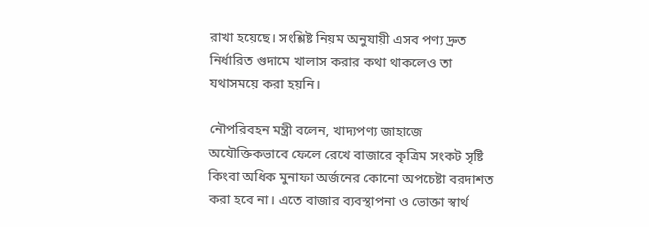রাখা হয়েছে। সংশ্লিষ্ট নিয়ম অনুযায়ী এসব পণ্য দ্রুত নির্ধারিত গুদামে খালাস করার কথা থাকলেও তা যথাসময়ে করা হয়নি।

নৌপরিবহন মন্ত্রী বলেন, খাদ্যপণ্য জাহাজে অযৌক্তিকভাবে ফেলে রেখে বাজারে কৃত্রিম সংকট সৃষ্টি কিংবা অধিক মুনাফা অর্জনের কোনো অপচেষ্টা বরদাশত করা হবে না। এতে বাজার ব্যবস্থাপনা ও ভোক্তা স্বার্থ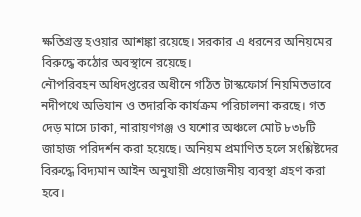ক্ষতিগ্রস্ত হওয়ার আশঙ্কা রয়েছে। সরকার এ ধরনের অনিয়মের বিরুদ্ধে কঠোর অবস্থানে রয়েছে।
নৌপরিবহন অধিদপ্তরের অধীনে গঠিত টাস্কফোর্স নিয়মিতভাবে নদীপথে অভিযান ও তদারকি কার্যক্রম পরিচালনা করছে। গত দেড় মাসে ঢাকা, নারায়ণগঞ্জ ও যশোর অঞ্চলে মোট ৮৩৮টি জাহাজ পরিদর্শন করা হয়েছে। অনিয়ম প্রমাণিত হলে সংশ্লিষ্টদের বিরুদ্ধে বিদ্যমান আইন অনুযায়ী প্রয়োজনীয় ব্যবস্থা গ্রহণ করা হবে।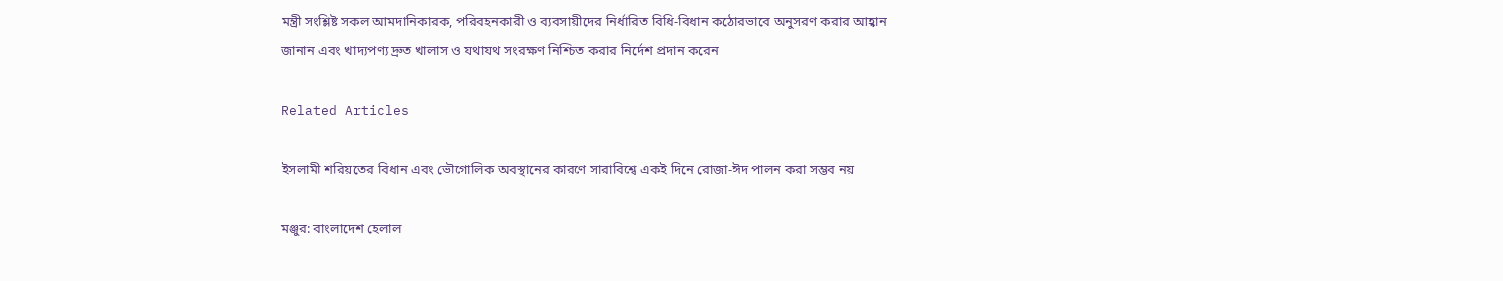মন্ত্রী সংশ্লিষ্ট সকল আমদানিকারক, পরিবহনকারী ও ব্যবসায়ীদের নির্ধারিত বিধি-বিধান কঠোরভাবে অনুসরণ করার আহ্বান জানান এবং খাদ্যপণ্য দ্রুত খালাস ও যথাযথ সংরক্ষণ নিশ্চিত করার নির্দেশ প্রদান করেন

Related Articles

ইসলামী শরিয়তের বিধান এবং ভৌগোলিক অবস্থানের কারণে সারাবিশ্বে একই দিনে রোজা-ঈদ পালন করা সম্ভব নয়

মঞ্জুর: বাংলাদেশ হেলাল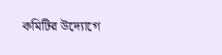কমিটির উদ্যোগে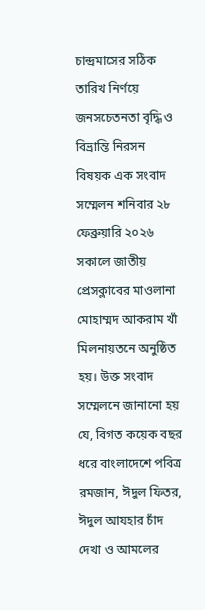চান্দ্রমাসের সঠিক তারিখ নির্ণয়ে জনসচেতনতা বৃদ্ধি ও বিভ্রান্তি নিরসন বিষয়ক এক সংবাদ সম্মেলন শনিবার ২৮ ফেব্রুয়ারি ২০২৬ সকালে জাতীয় প্রেসক্লাবের মাওলানা মোহাম্মদ আকরাম খাঁ মিলনায়তনে অনুষ্ঠিত হয়। উক্ত সংবাদ সম্মেলনে জানানো হয় যে, বিগত কয়েক বছর ধরে বাংলাদেশে পবিত্র রমজান, ঈদুল ফিতর, ঈদুল আযহার চাঁদ দেখা ও আমলের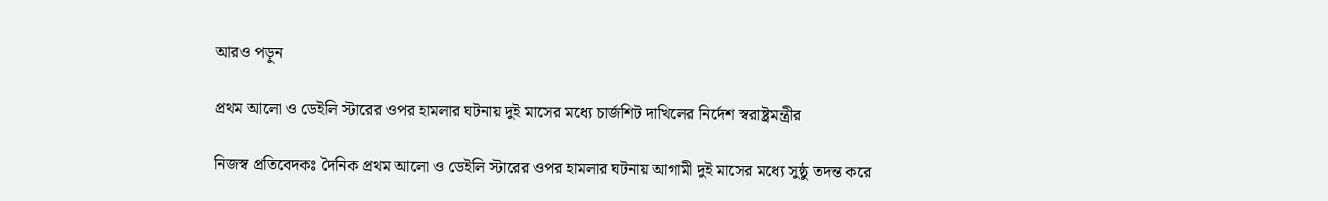আরও পড়ুন

প্রথম আলো ও ডেইলি স্টারের ওপর হামলার ঘটনায় দুই মাসের মধ্যে চার্জশিট দাখিলের নির্দেশ স্বরাষ্ট্রমন্ত্রীর

নিজস্ব প্রতিবেদকঃ দৈনিক প্রথম আলো ও ডেইলি স্টারের ওপর হামলার ঘটনায় আগামী দুই মাসের মধ্যে সুষ্ঠু তদন্ত করে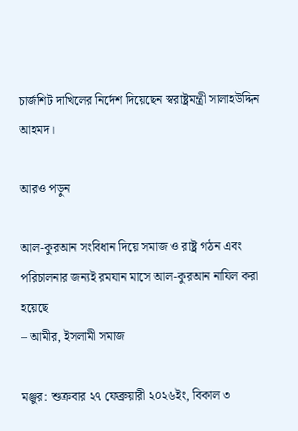চার্জশিট দাখিলের নির্দেশ দিয়েছেন স্বরাষ্ট্রমন্ত্রী সালাহউদ্দিন আহমদ।

আরও পড়ুন

আল-কুরআন সংবিধান দিয়ে সমাজ ও রাষ্ট্র গঠন এবং পরিচালনার জন্যই রমযান মাসে আল-কুরআন নাযিল করা হয়েছে                                                                                               – আমীর, ইসলামী সমাজ

মঞ্জুর: শুক্রবার ২৭ ফেব্রুয়ারী ২০২৬ইং, বিকাল ৩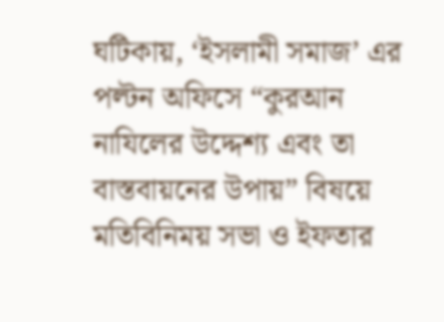ঘটিকায়, ‘ইসলামী সমাজ’ এর পল্টন অফিসে “কুরআন নাযিলের উদ্দেশ্য এবং তা বাস্তবায়নের উপায়” বিষয়ে মতিবিনিময় সভা ও ইফতার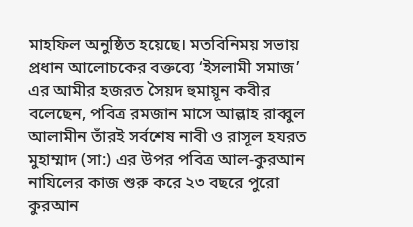মাহফিল অনুষ্ঠিত হয়েছে। মতবিনিময় সভায় প্রধান আলোচকের বক্তব্যে ‘ইসলামী সমাজ’ এর আমীর হজরত সৈয়দ হুমায়ূন কবীর বলেছেন, পবিত্র রমজান মাসে আল্লাহ রাব্বুল আলামীন তাঁরই সর্বশেষ নাবী ও রাসূল হযরত মুহাম্মাদ (সা:) এর উপর পবিত্র আল-কুরআন নাযিলের কাজ শুরু করে ২৩ বছরে পুরো কুরআন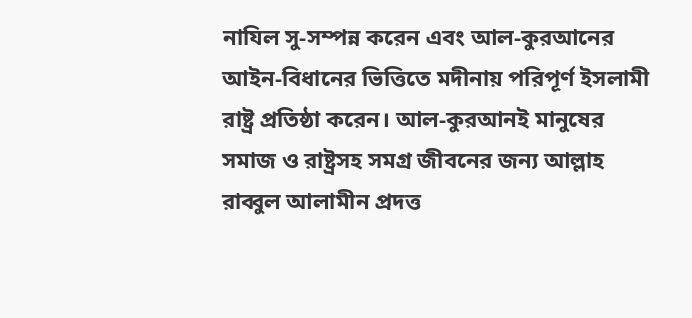নাযিল সু-সম্পন্ন করেন এবং আল-কুরআনের আইন-বিধানের ভিত্তিতে মদীনায় পরিপূর্ণ ইসলামী রাষ্ট্র প্রতিষ্ঠা করেন। আল-কুরআনই মানুষের সমাজ ও রাষ্ট্রসহ সমগ্র জীবনের জন্য আল্লাহ রাব্বুল আলামীন প্রদত্ত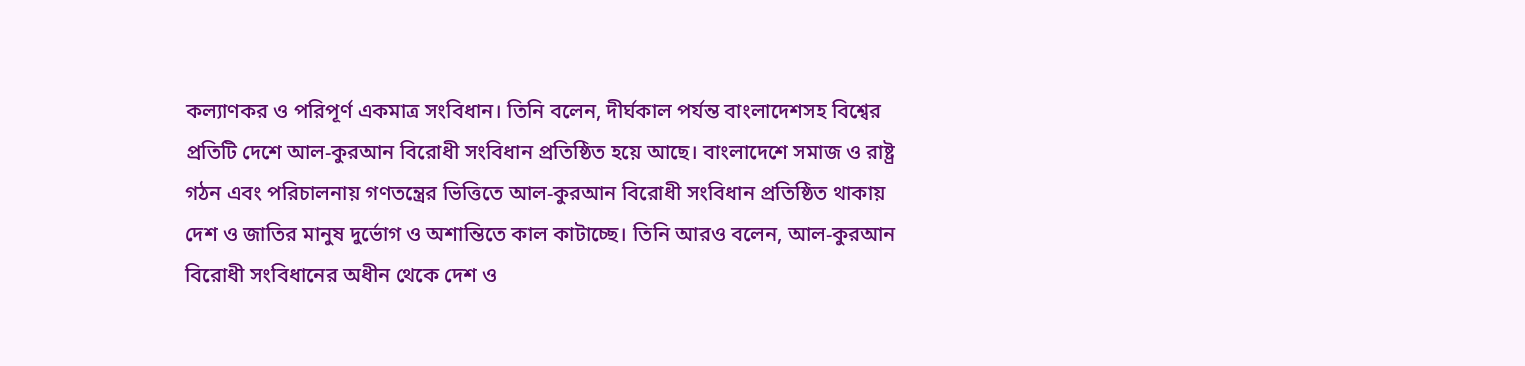কল্যাণকর ও পরিপূর্ণ একমাত্র সংবিধান। তিনি বলেন, দীর্ঘকাল পর্যন্ত বাংলাদেশসহ বিশ্বের প্রতিটি দেশে আল-কুরআন বিরোধী সংবিধান প্রতিষ্ঠিত হয়ে আছে। বাংলাদেশে সমাজ ও রাষ্ট্র গঠন এবং পরিচালনায় গণতন্ত্রের ভিত্তিতে আল-কুরআন বিরোধী সংবিধান প্রতিষ্ঠিত থাকায় দেশ ও জাতির মানুষ দুর্ভোগ ও অশান্তিতে কাল কাটাচ্ছে। তিনি আরও বলেন, আল-কুরআন বিরোধী সংবিধানের অধীন থেকে দেশ ও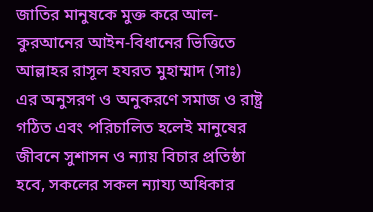জাতির মানুষকে মুক্ত করে আল-কুরআনের আইন-বিধানের ভিত্তিতে আল্লাহর রাসূল হযরত মুহাম্মাদ (সাঃ) এর অনুসরণ ও অনুকরণে সমাজ ও রাষ্ট্র গঠিত এবং পরিচালিত হলেই মানুষের জীবনে সুশাসন ও ন্যায় বিচার প্রতিষ্ঠা হবে, সকলের সকল ন্যায্য অধিকার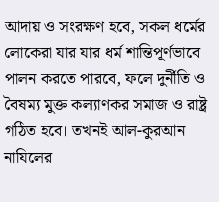আদায় ও সংরক্ষণ হবে, সকল ধর্মের লোকেরা যার যার ধর্ম শান্তিপূর্ণভাবে পালন করতে পারবে, ফলে দুর্নীতি ও বৈষম্য মুক্ত কল্যাণকর সমাজ ও রাষ্ট্র গঠিত হবে। তখনই আল-কুরআন নাযিলের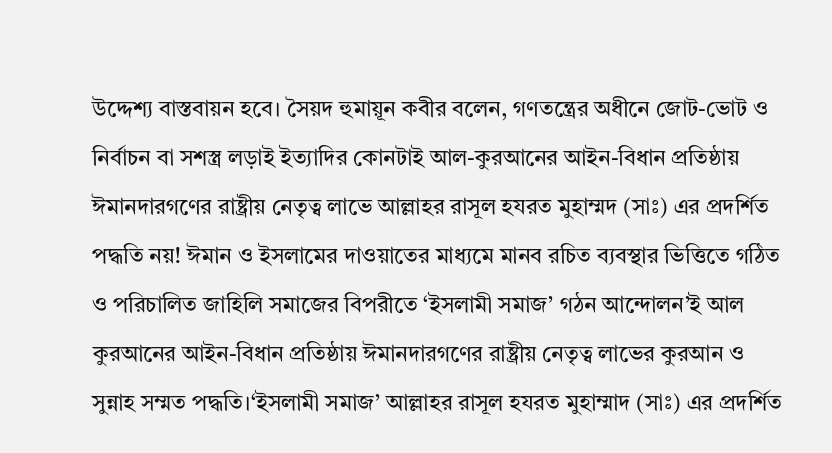উদ্দেশ্য বাস্তবায়ন হবে। সৈয়দ হুমায়ূন কবীর বলেন, গণতন্ত্রের অধীনে জোট-ভোট ও নির্বাচন বা সশস্ত্র লড়াই ইত্যাদির কোনটাই আল-কুরআনের আইন-বিধান প্রতিষ্ঠায় ঈমানদারগণের রাষ্ট্রীয় নেতৃত্ব লাভে আল্লাহর রাসূল হযরত মুহাম্মদ (সাঃ) এর প্রদর্শিত পদ্ধতি নয়! ঈমান ও ইসলামের দাওয়াতের মাধ্যমে মানব রচিত ব্যবস্থার ভিত্তিতে গঠিত ও পরিচালিত জাহিলি সমাজের বিপরীতে ‘ইসলামী সমাজ’ গঠন আন্দোলন’ই আল কুরআনের আইন-বিধান প্রতিষ্ঠায় ঈমানদারগণের রাষ্ট্রীয় নেতৃত্ব লাভের কুরআন ও সুন্নাহ সম্মত পদ্ধতি।‘ইসলামী সমাজ’ আল্লাহর রাসূল হযরত মুহাম্মাদ (সাঃ) এর প্রদর্শিত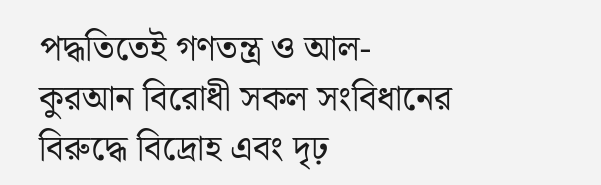পদ্ধতিতেই গণতন্ত্র ও আল-কুরআন বিরোধী সকল সংবিধানের বিরুদ্ধে বিদ্রোহ এবং দৃঢ়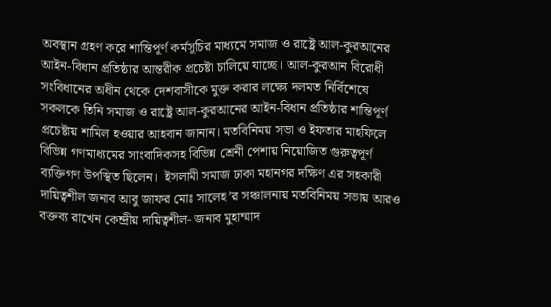অবস্থান গ্রহণ করে শান্তিপূর্ণ কর্মসূচির মাধ্যমে সমাজ ও রাষ্ট্রে আল-কুরআনের আইন-বিধান প্রতিষ্ঠার আন্তরীক প্রচেষ্টা চালিয়ে যাচ্ছে। আল-কুরআন বিরোধী সংবিধানের অধীন থেকে দেশবাসীকে মুক্ত করার লক্ষ্যে দলমত নির্বিশেষে সকলকে তিনি সমাজ ও রাষ্ট্রে আল-কুরআনের আইন-বিধান প্রতিষ্ঠার শান্তিপূর্ণ প্রচেষ্টায় শামিল হওয়ার আহবান জানান। মতবিনিময় সভা ও ইফতার মাহফিলে বিভিন্ন গণমাধ্যমের সাংবাদিকসহ বিভিন্ন শ্রেনী পেশায় নিয়োজিত গুরুত্বপূর্ণ ব্যক্তিগণ উপস্থিত ছিলেন।  ইসলামী সমাজ ঢাকা মহানগর দক্ষিণ এর সহকারী দায়িত্বশীল জনাব আবু জাফর মোঃ সালেহ’র সঞ্চালনায় মতবিনিময় সভায় আরও বক্তব্য রাখেন কেন্দ্রীয় দায়িত্বশীল- জনাব মুহাম্মাদ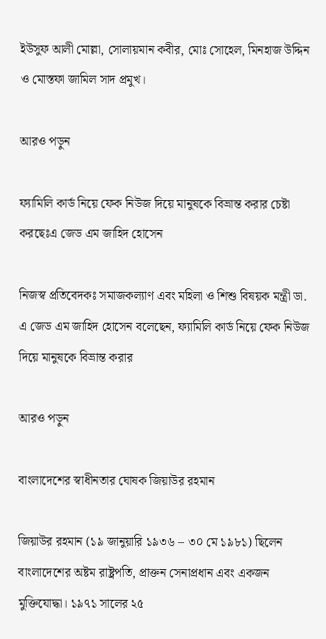ইউসুফ আলী মোল্লা, সোলায়মান কবীর, মোঃ সোহেল, মিনহাজ উদ্দিন ও মোস্তফা জামিল সাদ প্রমুখ।

আরও পড়ুন

ফ্যামিলি কার্ড নিয়ে ফেক নিউজ দিয়ে মানুষকে বিভ্রান্ত করার চেষ্টা করছেঃএ জেড এম জাহিদ হোসেন

নিজস্ব প্রতিবেদকঃ সমাজকল্যাণ এবং মহিলা ও শিশু বিষয়ক মন্ত্রী ডা. এ জেড এম জাহিদ হোসেন বলেছেন, ফ্যামিলি কার্ড নিয়ে ফেক নিউজ দিয়ে মানুষকে বিভ্রান্ত করার

আরও পড়ুন

বাংলাদেশের স্বাধীনতার ঘোষক জিয়াউর রহমান

জিয়াউর রহমান (১৯ জানুয়ারি ১৯৩৬ – ৩০ মে ১৯৮১) ছিলেন বাংলাদেশের অষ্টম রাষ্ট্রপতি, প্রাক্তন সেনাপ্রধান এবং একজন মুক্তিযোদ্ধা। ১৯৭১ সালের ২৫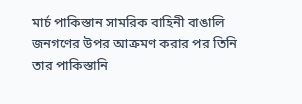মার্চ পাকিস্তান সামরিক বাহিনী বাঙালি জনগণের উপর আক্রমণ করার পর তিনি তার পাকিস্তানি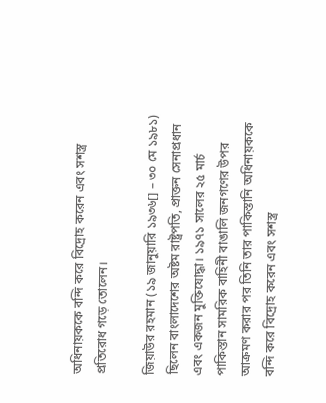অধিনায়ককে বন্দি করে বিদ্রোহ করেন এবং সশস্ত্র প্রতিরোধ গড়ে তোলেন।

জিয়াউর রহমান (১৯ জানুয়ারি ১৯৩৬[] – ৩০ মে ১৯৮১) ছিলেন বাংলাদেশের অষ্টম রাষ্ট্রপতি, প্রাক্তন সেনাপ্রধান এবং একজন মুক্তিযোদ্ধা। ১৯৭১ সালের ২৫ মার্চ পাকিস্তান সামরিক বাহিনী বাঙালি জনগণের উপর আক্রমণ করার পর তিনি তার পাকিস্তানি অধিনায়ককে বন্দি করে বিদ্রোহ করেন এবং সশস্ত্র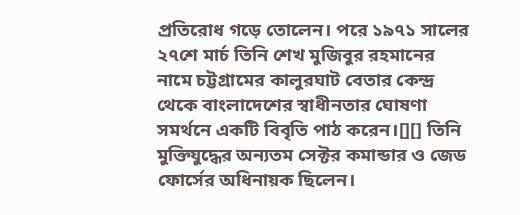প্রতিরোধ গড়ে তোলেন। পরে ১৯৭১ সালের ২৭শে মার্চ তিনি শেখ মুজিবুর রহমানের নামে চট্টগ্রামের কালুরঘাট বেতার কেন্দ্র থেকে বাংলাদেশের স্বাধীনতার ঘোষণা সমর্থনে একটি বিবৃতি পাঠ করেন।[][] তিনি মুক্তিযুদ্ধের অন্যতম সেক্টর কমান্ডার ও জেড ফোর্সের অধিনায়ক ছিলেন।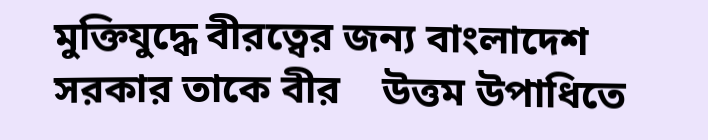মুক্তিযুদ্ধে বীরত্বের জন্য বাংলাদেশ সরকার তাকে বীর    উত্তম উপাধিতে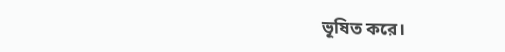ভূষিত করে।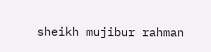sheikh mujibur rahman